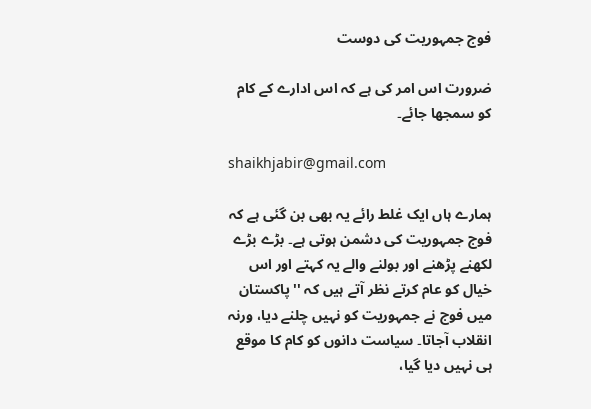فوج جمہوریت کی دوست

ضرورت اس امر کی ہے کہ اس ادارے کے کام کو سمجھا جائے۔

shaikhjabir@gmail.com

ہمارے ہاں ایک غلط رائے یہ بھی بن گئی ہے کہ فوج جمہوریت کی دشمن ہوتی ہے۔ بڑے بڑے لکھنے پڑھنے اور بولنے والے یہ کہتے اور اس خیال کو عام کرتے نظر آتے ہیں کہ ''پاکستان میں فوج نے جمہوریت کو نہیں چلنے دیا، ورنہ انقلاب آجاتا۔ سیاست دانوں کو کام کا موقع ہی نہیں دیا گیا،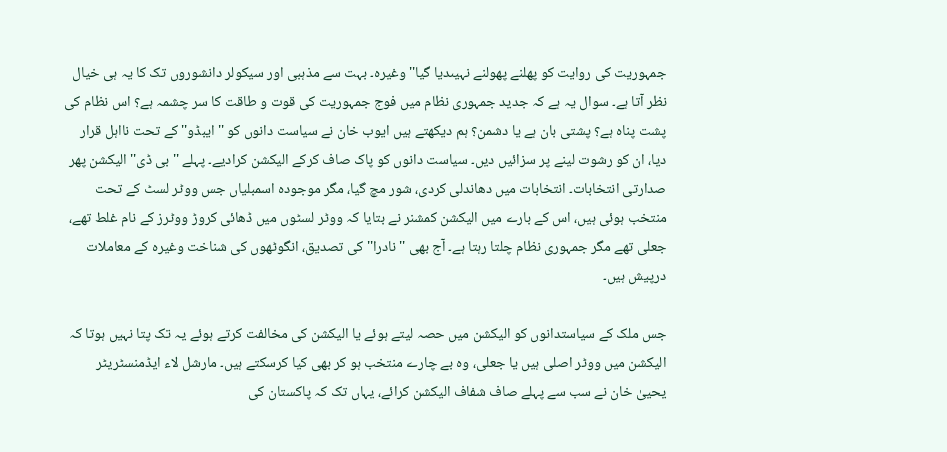جمہوریت کی روایت کو پھلنے پھولنے نہیںدیا گیا'' وغیرہ۔ بہت سے مذہبی اور سیکولر دانشوروں تک کا یہ ہی خیال نظر آتا ہے۔ سوال یہ ہے کہ جدید جمہوری نظام میں فوج جمہوریت کی قوت و طاقت کا سر چشمہ ہے؟ اس نظام کی پشت پناہ ہے؟ پشتی بان ہے یا دشمن؟ ہم دیکھتے ہیں ایوب خان نے سیاست دانوں کو ''ایبڈو'' کے تحت نااہل قرار دیا، ان کو رشوت لینے پر سزائیں دیں۔ سیاست دانوں کو پاک صاف کرکے الیکشن کرادیے۔ پہلے ''بی ڈی'' الیکشن پھر صدارتی انتخابات۔ انتخابات میں دھاندلی کردی، شور مچ گیا، مگر موجودہ اسمبلیاں جس ووٹر لسٹ کے تحت منتخب ہوئی ہیں، اس کے بارے میں الیکشن کمشنر نے بتایا کہ ووٹر لسٹوں میں ڈھائی کروڑ ووٹرز کے نام غلط تھے، جعلی تھے مگر جمہوری نظام چلتا رہتا ہے۔ آج بھی ''نادرا'' کی تصدیق، انگوٹھوں کی شناخت وغیرہ کے معاملات درپیش ہیں۔

جس ملک کے سیاستدانوں کو الیکشن میں حصہ لیتے ہوئے یا الیکشن کی مخالفت کرتے ہوئے یہ تک پتا نہیں ہوتا کہ الیکشن میں ووٹر اصلی ہیں یا جعلی، وہ بے چارے منتخب ہو کر بھی کیا کرسکتے ہیں۔ مارشل لاء ایڈمنسٹریٹر یحییٰ خان نے سب سے پہلے صاف شفاف الیکشن کرائے، یہاں تک کہ پاکستان کی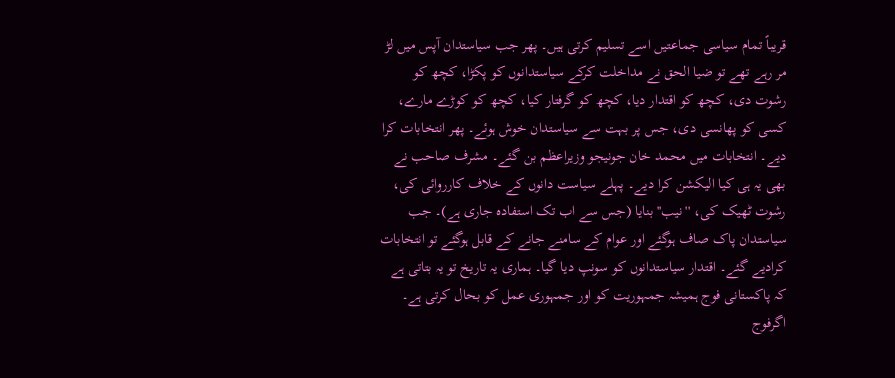قریباً تمام سیاسی جماعتیں اسے تسلیم کرتی ہیں۔ پھر جب سیاستدان آپس میں لڑ مر رہے تھے تو ضیا الحق نے مداخلت کرکے سیاستدانوں کو پکڑا، کچھ کو رشوت دی، کچھ کو اقتدار دیا، کچھ کو گرفتار کیا، کچھ کو کوڑے مارے، کسی کو پھانسی دی، جس پر بہت سے سیاستدان خوش ہوئے۔ پھر انتخابات کرا دیے۔ انتخابات میں محمد خان جونیجو وزیراعظم بن گئے۔ مشرف صاحب نے بھی یہ ہی کیا الیکشن کرا دیے۔ پہلے سیاست دانوں کے خلاف کارروائی کی، رشوت ٹھیک کی، ''نیب'' بنایا (جس سے اب تک استفادہ جاری ہے)۔ جب سیاستدان پاک صاف ہوگئے اور عوام کے سامنے جانے کے قابل ہوگئے تو انتخابات کرادیے گئے۔ اقتدار سیاستدانوں کو سونپ دیا گیا۔ ہماری یہ تاریخ تو یہ بتاتی ہے کہ پاکستانی فوج ہمیشہ جمہوریت کو اور جمہوری عمل کو بحال کرتی ہے۔ اگرفوج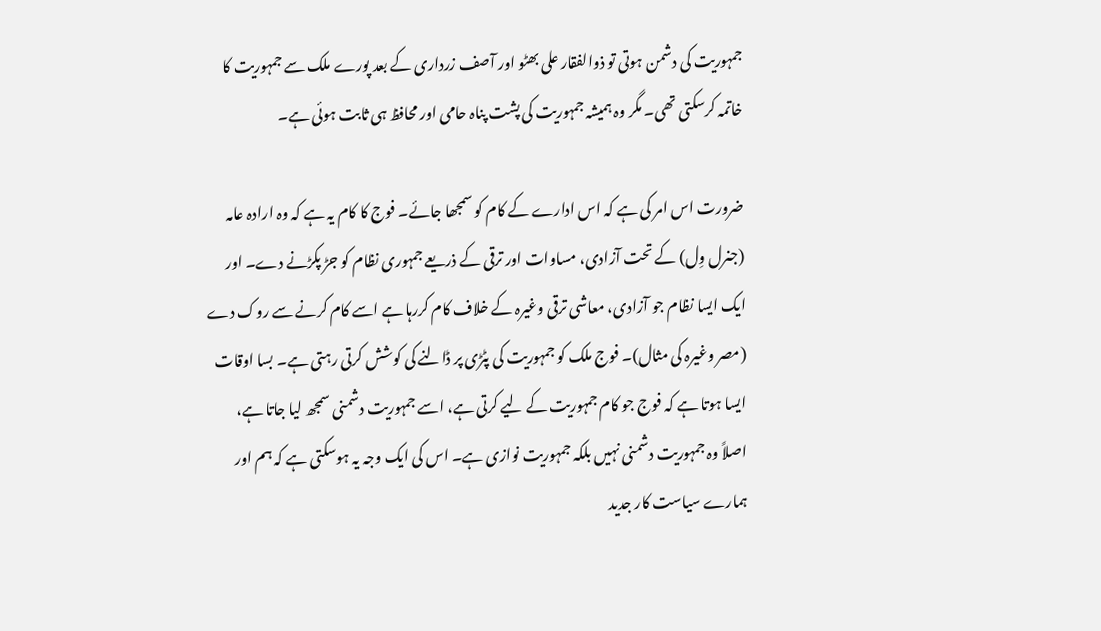جمہوریت کی دشمن ہوتی تو ذوالفقار علی بھٹو اور آصف زرداری کے بعد پورے ملک سے جمہوریت کا خاتمہ کرسکتی تھی۔ مگر وہ ہمیشہ جمہوریت کی پشت پناہ حامی اور محافظ ہی ثابت ہوئی ہے۔

ضرورت اس امر کی ہے کہ اس ادارے کے کام کو سمجھا جائے۔ فوج کا کام یہ ہے کہ وہ ارادہ عامہ (جنرل وِل) کے تحت آزادی، مساوات اور ترقی کے ذریعے جمہوری نظام کو جڑ پکڑنے دے۔ اور ایک ایسا نظام جو آزادی، معاشی ترقی وغیرہ کے خلاف کام کررہا ہے اسے کام کرنے سے روک دے (مصر وغیرہ کی مثال)۔ فوج ملک کو جمہوریت کی پٹڑی پر ڈالنے کی کوشش کرتی رہتی ہے۔ بسا اوقات ایسا ہوتا ہے کہ فوج جو کام جمہوریت کے لیے کرتی ہے، اسے جمہوریت دشمنی سمجھ لیا جاتا ہے، اصلاً وہ جمہوریت دشمنی نہیں بلکہ جمہوریت نوازی ہے۔ اس کی ایک وجہ یہ ہوسکتی ہے کہ ہم اور ہمارے سیاست کار جدید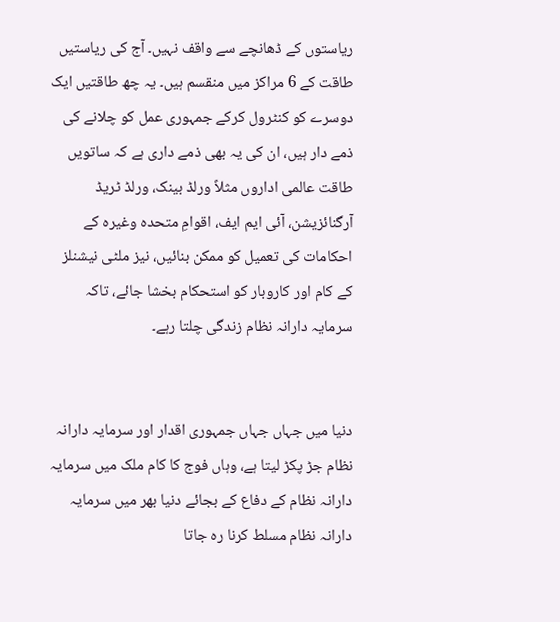ریاستوں کے ڈھانچے سے واقف نہیں۔ آج کی ریاستیں طاقت کے 6 مراکز میں منقسم ہیں۔ یہ چھ طاقتیں ایک دوسرے کو کنٹرول کرکے جمہوری عمل کو چلانے کی ذمے دار ہیں، ان کی یہ بھی ذمے داری ہے کہ ساتویں طاقت عالمی اداروں مثلاً ورلڈ بینک، ورلڈ ٹریڈ آرگنائزیشن، آئی ایم ایف، اقوامِ متحدہ وغیرہ کے احکامات کی تعمیل کو ممکن بنائیں، نیز ملٹی نیشنلز کے کام اور کاروبار کو استحکام بخشا جائے، تاکہ سرمایہ دارانہ نظام زندگی چلتا رہے۔


دنیا میں جہاں جہاں جمہوری اقدار اور سرمایہ دارانہ نظام جڑ پکڑ لیتا ہے، وہاں فوج کا کام ملک میں سرمایہ دارانہ نظام کے دفاع کے بجائے دنیا بھر میں سرمایہ دارانہ نظام مسلط کرنا رہ جاتا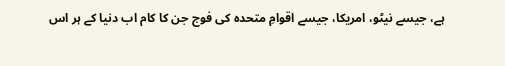ہے، جیسے نیٹو، امریکا، جیسے اقوامِ متحدہ کی فوج جن کا کام اب دنیا کے ہر اس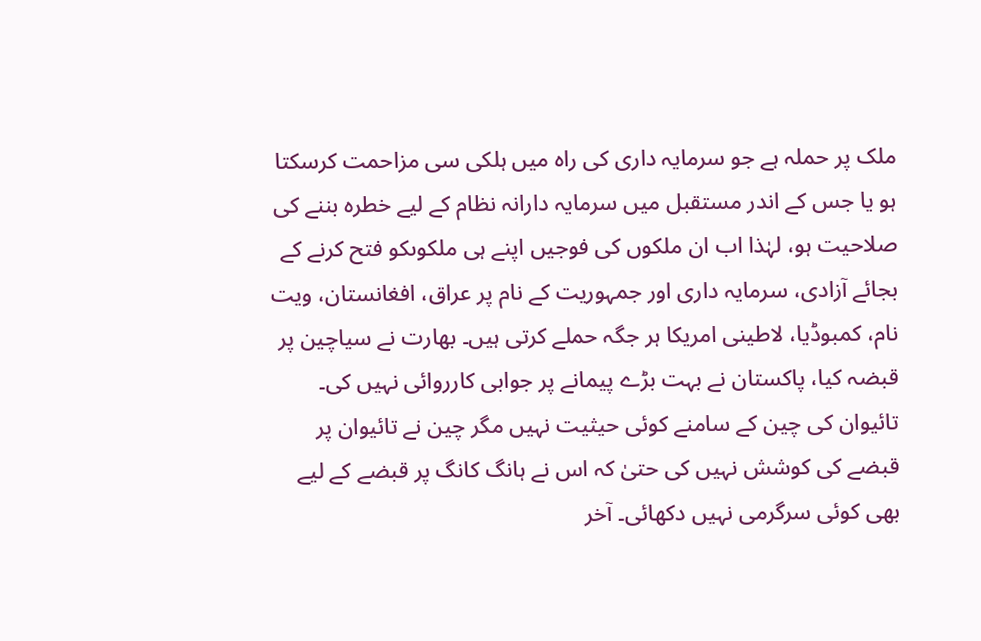ملک پر حملہ ہے جو سرمایہ داری کی راہ میں ہلکی سی مزاحمت کرسکتا ہو یا جس کے اندر مستقبل میں سرمایہ دارانہ نظام کے لیے خطرہ بننے کی صلاحیت ہو، لہٰذا اب ان ملکوں کی فوجیں اپنے ہی ملکوںکو فتح کرنے کے بجائے آزادی، سرمایہ داری اور جمہوریت کے نام پر عراق، افغانستان، ویت نام، کمبوڈیا، لاطینی امریکا ہر جگہ حملے کرتی ہیں۔ بھارت نے سیاچین پر قبضہ کیا، پاکستان نے بہت بڑے پیمانے پر جوابی کارروائی نہیں کی۔ تائیوان کی چین کے سامنے کوئی حیثیت نہیں مگر چین نے تائیوان پر قبضے کی کوشش نہیں کی حتیٰ کہ اس نے ہانگ کانگ پر قبضے کے لیے بھی کوئی سرگرمی نہیں دکھائی۔ آخر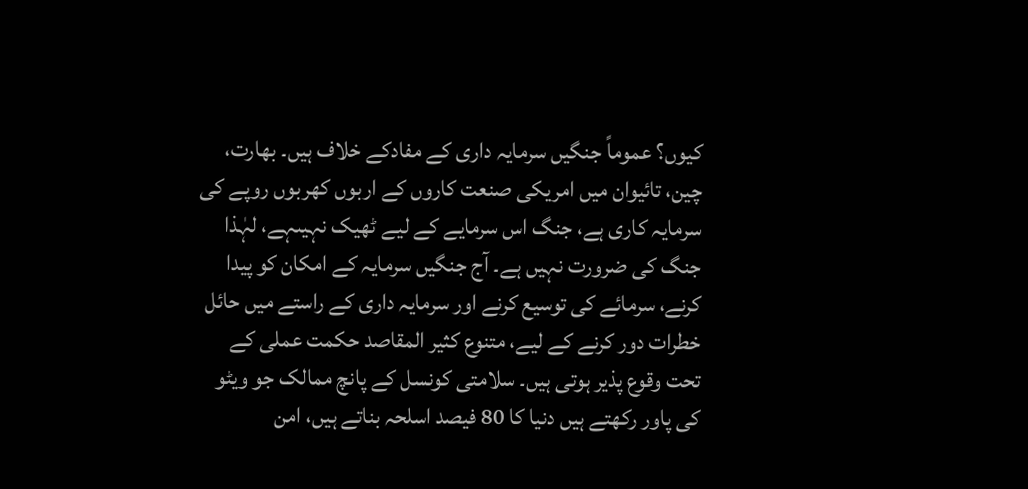کیوں؟ عموماً جنگیں سرمایہ داری کے مفادکے خلاف ہیں۔ بھارت، چین، تائیوان میں امریکی صنعت کاروں کے اربوں کھربوں روپے کی سرمایہ کاری ہے، جنگ اس سرمایے کے لیے ٹھیک نہیںہے، لہٰذا جنگ کی ضرورت نہیں ہے۔ آج جنگیں سرمایہ کے امکان کو پیدا کرنے، سرمائے کی توسیع کرنے اور سرمایہ داری کے راستے میں حائل خطرات دور کرنے کے لیے، متنوع کثیر المقاصد حکمت عملی کے تحت وقوع پذیر ہوتی ہیں۔ سلامتی کونسل کے پانچ ممالک جو ویٹو کی پاور رکھتے ہیں دنیا کا 80 فیصد اسلحہ بناتے ہیں، امن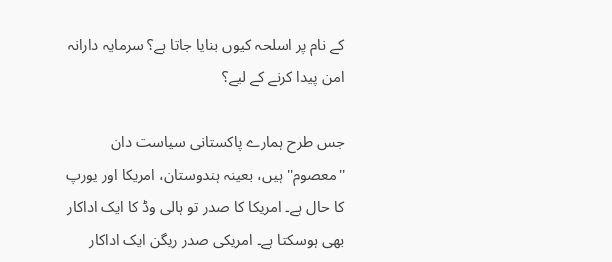کے نام پر اسلحہ کیوں بنایا جاتا ہے؟ سرمایہ دارانہ امن پیدا کرنے کے لیے؟

جس طرح ہمارے پاکستانی سیاست دان ''معصوم'' ہیں، بعینہ ہندوستان، امریکا اور یورپ کا حال ہے۔ امریکا کا صدر تو ہالی وڈ کا ایک اداکار بھی ہوسکتا ہے۔ امریکی صدر ریگن ایک اداکار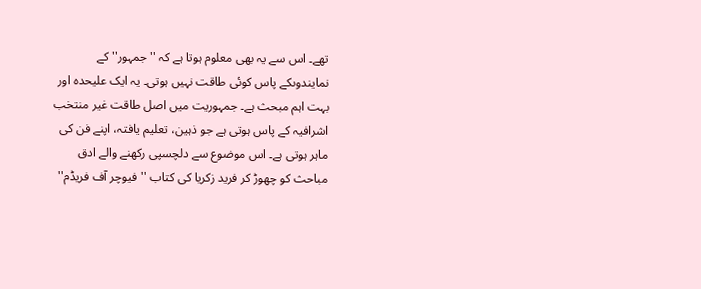تھے۔ اس سے یہ بھی معلوم ہوتا ہے کہ ''جمہور'' کے نمایندوںکے پاس کوئی طاقت نہیں ہوتی۔ یہ ایک علیحدہ اور بہت اہم مبحث ہے۔ جمہوریت میں اصل طاقت غیر منتخب اشرافیہ کے پاس ہوتی ہے جو ذہین، تعلیم یافتہ، اپنے فن کی ماہر ہوتی ہے۔ اس موضوع سے دلچسپی رکھنے والے ادق مباحث کو چھوڑ کر فرید زکریا کی کتاب ''فیوچر آف فریڈم''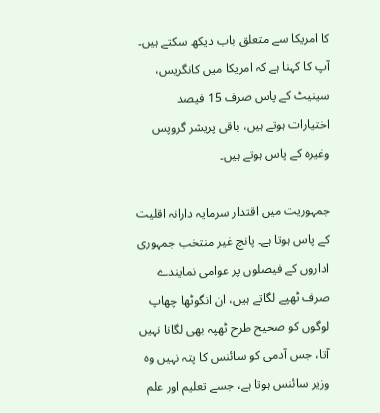کا امریکا سے متعلق باب دیکھ سکتے ہیں۔ آپ کا کہنا ہے کہ امریکا میں کانگریس، سینیٹ کے پاس صرف 15 فیصد اختیارات ہوتے ہیں، باقی پریشر گروپس وغیرہ کے پاس ہوتے ہیں۔

جمہوریت میں اقتدار سرمایہ دارانہ اقلیت کے پاس ہوتا ہے۔ پانچ غیر منتخب جمہوری اداروں کے فیصلوں پر عوامی نمایندے صرف ٹھپے لگاتے ہیں، ان انگوٹھا چھاپ لوگوں کو صحیح طرح ٹھپہ بھی لگانا نہیں آتا، جس آدمی کو سائنس کا پتہ نہیں وہ وزیر سائنس ہوتا ہے، جسے تعلیم اور علم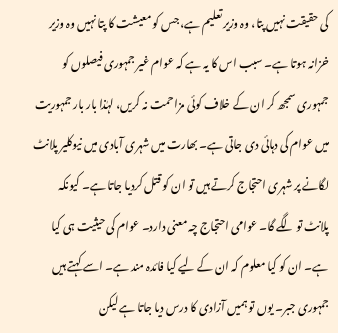کی حقیقت نہیں پتا، وہ وزیر تعلیم ہے، جس کو معیشت کا پتا نہیں وہ وزیر خزانہ ہوتا ہے۔ سبب اس کا یہ ہے کہ عوام غیر جمہوری فیصلوں کو جمہوری سمجھ کر ان کے خلاف کوئی مزاحمت نہ کریں، لہٰذا بار بار جمہوریت میں عوام کی دہائی دی جاتی ہے۔ بھارت میں شہری آبادی میں نیوکلیر پلانٹ لگانے پر شہری احتجاج کرتے ہیں تو ان کو قتل کردیا جاتا ہے۔ کیونکہ پلانٹ تو لگے گا۔ عوامی احتجاج چہ معنی دارد۔ عوام کی حیثیت ہی کیا ہے۔ ان کو کیا معلوم کہ ان کے لیے کیا فائدہ مند ہے۔ اسے کہتے ہیں جمہوری جبر۔ یوں تو ہمیں آزادی کا درس دیا جاتا ہے لیکن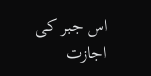اس جبر کی اجازت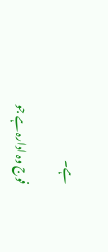ہے۔

فوج وہ ادارہ ہے جو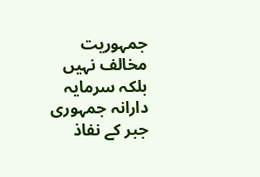جمہوریت مخالف نہیں بلکہ سرمایہ دارانہ جمہوری جبر کے نفاذ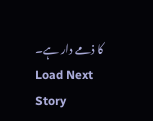کا ذمے دار ہے۔
Load Next Story